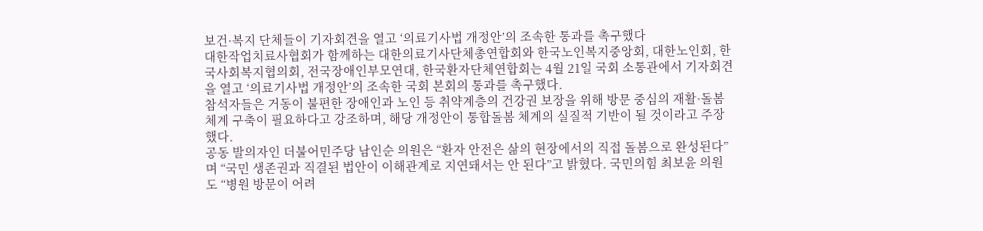보건·복지 단체들이 기자회견을 열고 ‘의료기사법 개정안’의 조속한 통과를 촉구했다
대한작업치료사협회가 함께하는 대한의료기사단체총연합회와 한국노인복지중앙회, 대한노인회, 한국사회복지협의회, 전국장애인부모연대, 한국환자단체연합회는 4월 21일 국회 소통관에서 기자회견을 열고 ‘의료기사법 개정안’의 조속한 국회 본회의 통과를 촉구했다.
참석자들은 거동이 불편한 장애인과 노인 등 취약계층의 건강권 보장을 위해 방문 중심의 재활·돌봄 체계 구축이 필요하다고 강조하며, 해당 개정안이 통합돌봄 체계의 실질적 기반이 될 것이라고 주장했다.
공동 발의자인 더불어민주당 남인순 의원은 “환자 안전은 삶의 현장에서의 직접 돌봄으로 완성된다”며 “국민 생존권과 직결된 법안이 이해관계로 지연돼서는 안 된다”고 밝혔다. 국민의힘 최보윤 의원도 “병원 방문이 어려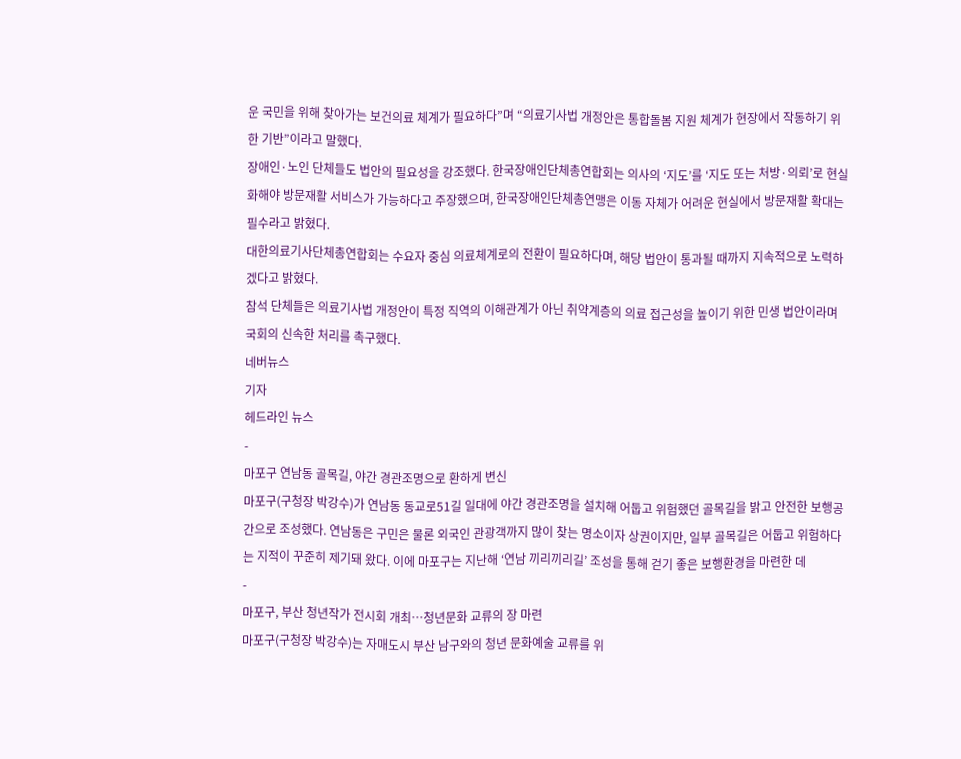운 국민을 위해 찾아가는 보건의료 체계가 필요하다”며 “의료기사법 개정안은 통합돌봄 지원 체계가 현장에서 작동하기 위한 기반”이라고 말했다.
장애인·노인 단체들도 법안의 필요성을 강조했다. 한국장애인단체총연합회는 의사의 ‘지도’를 ‘지도 또는 처방·의뢰’로 현실화해야 방문재활 서비스가 가능하다고 주장했으며, 한국장애인단체총연맹은 이동 자체가 어려운 현실에서 방문재활 확대는 필수라고 밝혔다.
대한의료기사단체총연합회는 수요자 중심 의료체계로의 전환이 필요하다며, 해당 법안이 통과될 때까지 지속적으로 노력하겠다고 밝혔다.
참석 단체들은 의료기사법 개정안이 특정 직역의 이해관계가 아닌 취약계층의 의료 접근성을 높이기 위한 민생 법안이라며 국회의 신속한 처리를 촉구했다.
네버뉴스
기자
헤드라인 뉴스
-
마포구 연남동 골목길, 야간 경관조명으로 환하게 변신
마포구(구청장 박강수)가 연남동 동교로51길 일대에 야간 경관조명을 설치해 어둡고 위험했던 골목길을 밝고 안전한 보행공간으로 조성했다. 연남동은 구민은 물론 외국인 관광객까지 많이 찾는 명소이자 상권이지만, 일부 골목길은 어둡고 위험하다는 지적이 꾸준히 제기돼 왔다. 이에 마포구는 지난해 ‘연남 끼리끼리길’ 조성을 통해 걷기 좋은 보행환경을 마련한 데
-
마포구, 부산 청년작가 전시회 개최…청년문화 교류의 장 마련
마포구(구청장 박강수)는 자매도시 부산 남구와의 청년 문화예술 교류를 위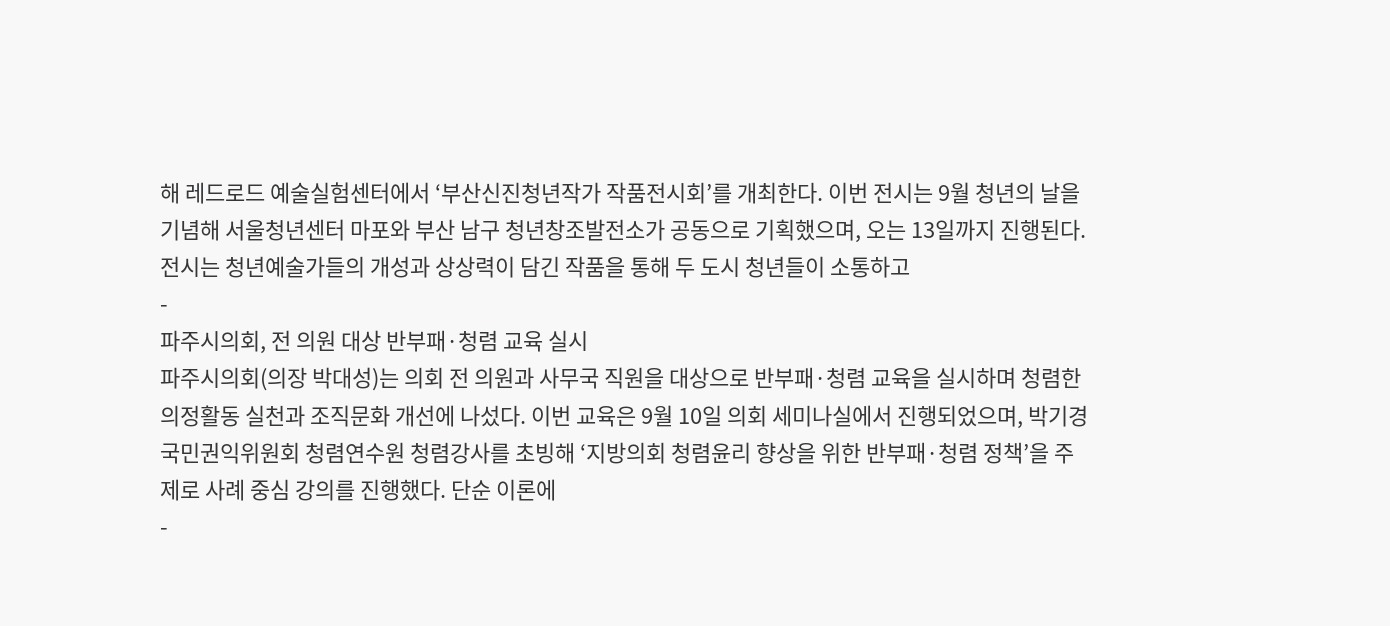해 레드로드 예술실험센터에서 ‘부산신진청년작가 작품전시회’를 개최한다. 이번 전시는 9월 청년의 날을 기념해 서울청년센터 마포와 부산 남구 청년창조발전소가 공동으로 기획했으며, 오는 13일까지 진행된다. 전시는 청년예술가들의 개성과 상상력이 담긴 작품을 통해 두 도시 청년들이 소통하고
-
파주시의회, 전 의원 대상 반부패·청렴 교육 실시
파주시의회(의장 박대성)는 의회 전 의원과 사무국 직원을 대상으로 반부패·청렴 교육을 실시하며 청렴한 의정활동 실천과 조직문화 개선에 나섰다. 이번 교육은 9월 10일 의회 세미나실에서 진행되었으며, 박기경 국민권익위원회 청렴연수원 청렴강사를 초빙해 ‘지방의회 청렴윤리 향상을 위한 반부패·청렴 정책’을 주제로 사례 중심 강의를 진행했다. 단순 이론에
-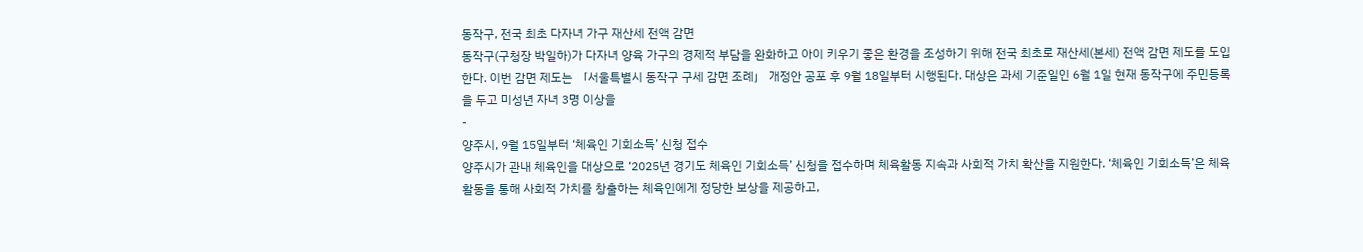동작구, 전국 최초 다자녀 가구 재산세 전액 감면
동작구(구청장 박일하)가 다자녀 양육 가구의 경제적 부담을 완화하고 아이 키우기 좋은 환경을 조성하기 위해 전국 최초로 재산세(본세) 전액 감면 제도를 도입한다. 이번 감면 제도는 「서울특별시 동작구 구세 감면 조례」 개정안 공포 후 9월 18일부터 시행된다. 대상은 과세 기준일인 6월 1일 현재 동작구에 주민등록을 두고 미성년 자녀 3명 이상을
-
양주시, 9월 15일부터 ‘체육인 기회소득’ 신청 접수
양주시가 관내 체육인을 대상으로 ‘2025년 경기도 체육인 기회소득’ 신청을 접수하며 체육활동 지속과 사회적 가치 확산을 지원한다. ‘체육인 기회소득’은 체육 활동을 통해 사회적 가치를 창출하는 체육인에게 정당한 보상을 제공하고,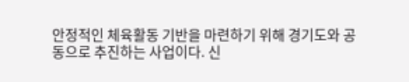안정적인 체육활동 기반을 마련하기 위해 경기도와 공동으로 추진하는 사업이다. 신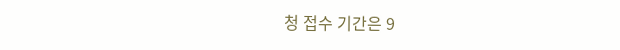청 접수 기간은 9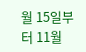월 15일부터 11월